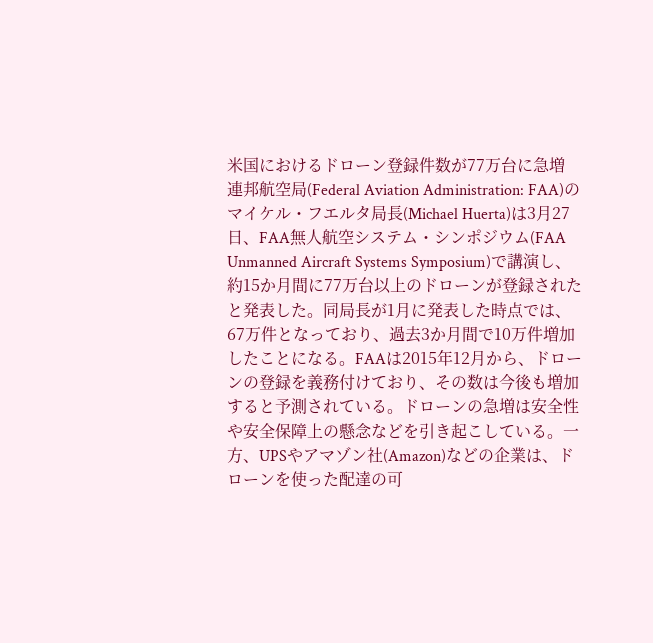米国におけるドローン登録件数が77万台に急増
連邦航空局(Federal Aviation Administration: FAA)のマイケル・フエルタ局長(Michael Huerta)は3月27日、FAA無人航空システム・シンポジウム(FAA Unmanned Aircraft Systems Symposium)で講演し、約15か月間に77万台以上のドローンが登録されたと発表した。同局長が1月に発表した時点では、67万件となっており、過去3か月間で10万件増加したことになる。FAAは2015年12月から、ドローンの登録を義務付けており、その数は今後も増加すると予測されている。ドローンの急増は安全性や安全保障上の懸念などを引き起こしている。一方、UPSやアマゾン社(Amazon)などの企業は、ドローンを使った配達の可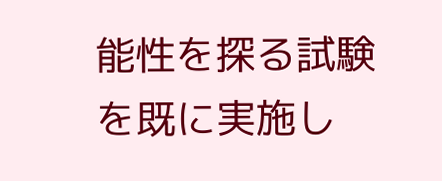能性を探る試験を既に実施し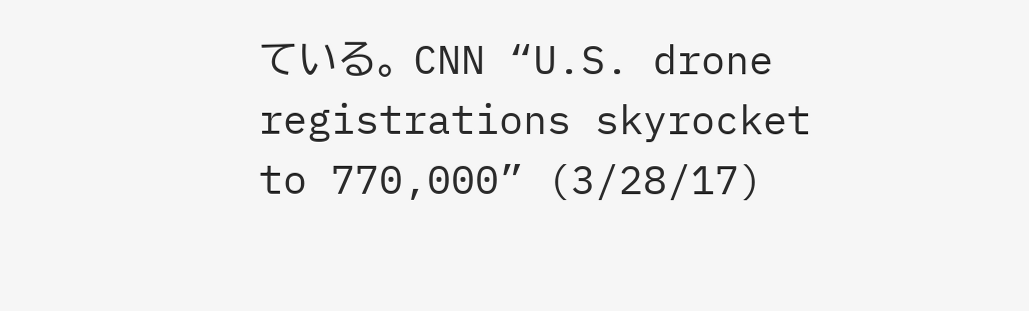ている。 CNN “U.S. drone registrations skyrocket to 770,000” (3/28/17)